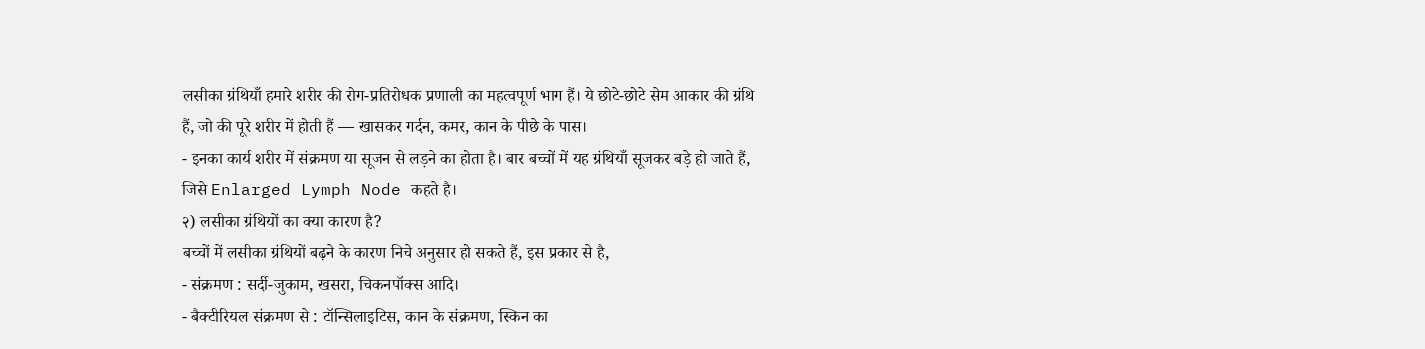लसीका ग्रंथियाँ हमारे शरीर की रोग-प्रतिरोधक प्रणाली का महत्वपूर्ण भाग हैं। ये छोटे-छोटे सेम आकार की ग्रंथि हैं, जो की पूरे शरीर में होती हैं — खासकर गर्दन, कमर, कान के पीछे के पास।
- इनका कार्य शरीर में संक्रमण या सूजन से लड़ने का होता है। बार बच्चों में यह ग्रंथियाँ सूजकर बड़े हो जाते हैं, जिसे Enlarged Lymph Node कहते है।
२) लसीका ग्रंथियों का क्या कारण है?
बच्चों में लसीका ग्रंथियों बढ़ने के कारण निचे अनुसार हो सकते हैं, इस प्रकार से है,
- संक्रमण : सर्दी-जुकाम, खसरा, चिकनपॉक्स आदि।
- बैक्टीरियल संक्रमण से : टॉन्सिलाइटिस, कान के संक्रमण, स्किन का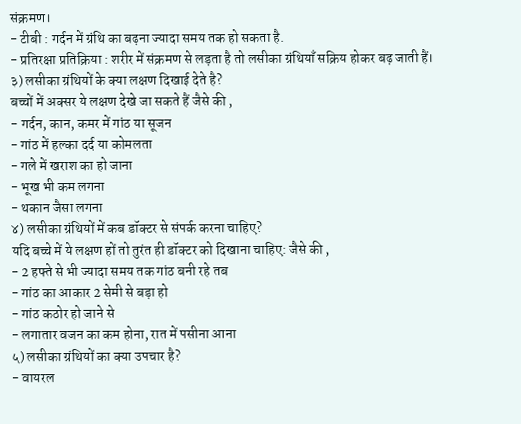संक्रमण।
- टीबी : गर्दन में ग्रंथि का बढ़ना ज्यादा समय तक हो सकता है.
- प्रतिरक्षा प्रतिक्रिया : शरीर में संक्रमण से लड़ता है तो लसीका ग्रंथियाँ सक्रिय होकर बढ़ जाती हैं।
३) लसीका ग्रंथियों के क्या लक्षण दिखाई देते है?
बच्चों में अक्सर ये लक्षण देखे जा सकते हैं जैसे की ,
- गर्दन, कान, कमर में गांठ या सूजन
- गांठ में हल्का दर्द या कोमलता
- गले में खराश का हो जाना
- भूख भी कम लगना
- थकान जैसा लगना
४) लसीका ग्रंथियों में कब डॉक्टर से संपर्क करना चाहिए?
यदि बच्चे में ये लक्षण हों तो तुरंत ही डॉक्टर को दिखाना चाहिए: जैसे की ,
- 2 हफ्ते से भी ज्यादा समय तक गांठ बनी रहे तब
- गांठ का आकार 2 सेमी से बड़ा हो
- गांठ कठोर हो जाने से
- लगातार वजन का कम होना, रात में पसीना आना
५) लसीका ग्रंथियों का क्या उपचार है?
- वायरल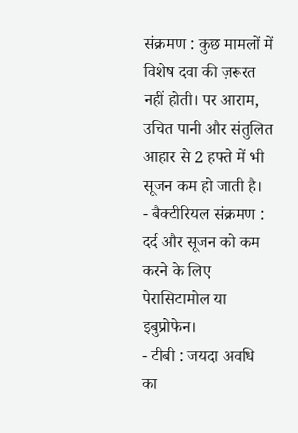संक्रमण : कुछ मामलों में विशेष दवा की ज़रूरत नहीं होती। पर आराम, उचित पानी और संतुलित आहार से 2 हफ्ते में भी सूजन कम हो जाती है।
- बैक्टीरियल संक्रमण : दर्द और सूजन को कम करने के लिए पेरासिटामोल या इबुप्रोफेन।
- टीबी : जयदा अवधि का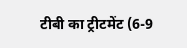टीबी का ट्रीटमेंट (6-9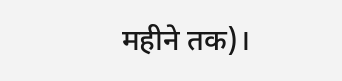महीने तक)।